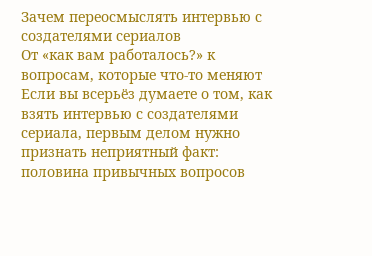Зачем переосмыслять интервью с создателями сериалов
От «как вам работалось?» к вопросам, которые что‑то меняют
Если вы всерьёз думаете о том, как взять интервью с создателями сериала, первым делом нужно признать неприятный факт: половина привычных вопросов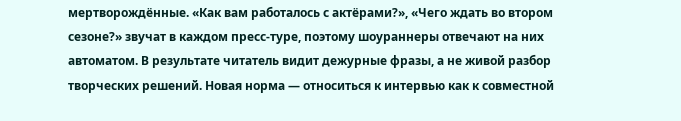мертворождённые. «Как вам работалось с актёрами?», «Чего ждать во втором сезоне?» звучат в каждом пресс‑туре, поэтому шоураннеры отвечают на них автоматом. В результате читатель видит дежурные фразы, а не живой разбор творческих решений. Новая норма — относиться к интервью как к совместной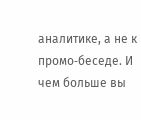аналитике, а не к промо‑беседe. И чем больше вы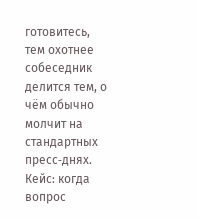готовитесь, тем охотнее собеседник делится тем, о чём обычно молчит на стандартных пресс‑днях.
Кейс: когда вопрос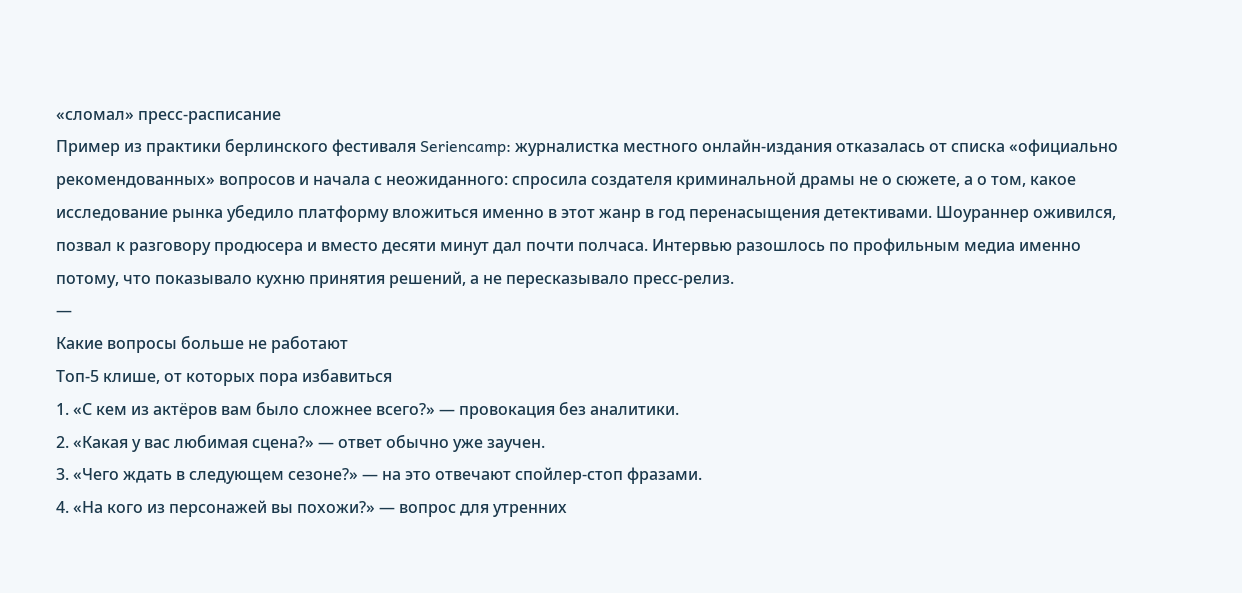«сломал» пресс‑расписание
Пример из практики берлинского фестиваля Seriencamp: журналистка местного онлайн‑издания отказалась от списка «официально рекомендованных» вопросов и начала с неожиданного: спросила создателя криминальной драмы не о сюжете, а о том, какое исследование рынка убедило платформу вложиться именно в этот жанр в год перенасыщения детективами. Шоураннер оживился, позвал к разговору продюсера и вместо десяти минут дал почти полчаса. Интервью разошлось по профильным медиа именно потому, что показывало кухню принятия решений, а не пересказывало пресс‑релиз.
—
Какие вопросы больше не работают
Топ‑5 клише, от которых пора избавиться
1. «С кем из актёров вам было сложнее всего?» — провокация без аналитики.
2. «Какая у вас любимая сцена?» — ответ обычно уже заучен.
3. «Чего ждать в следующем сезоне?» — на это отвечают спойлер‑стоп фразами.
4. «На кого из персонажей вы похожи?» — вопрос для утренних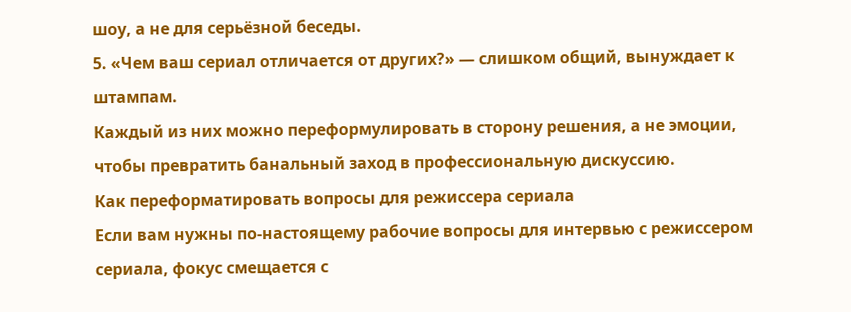шоу, а не для серьёзной беседы.
5. «Чем ваш сериал отличается от других?» — слишком общий, вынуждает к штампам.
Каждый из них можно переформулировать в сторону решения, а не эмоции, чтобы превратить банальный заход в профессиональную дискуссию.
Как переформатировать вопросы для режиссера сериала
Если вам нужны по‑настоящему рабочие вопросы для интервью с режиссером сериала, фокус смещается с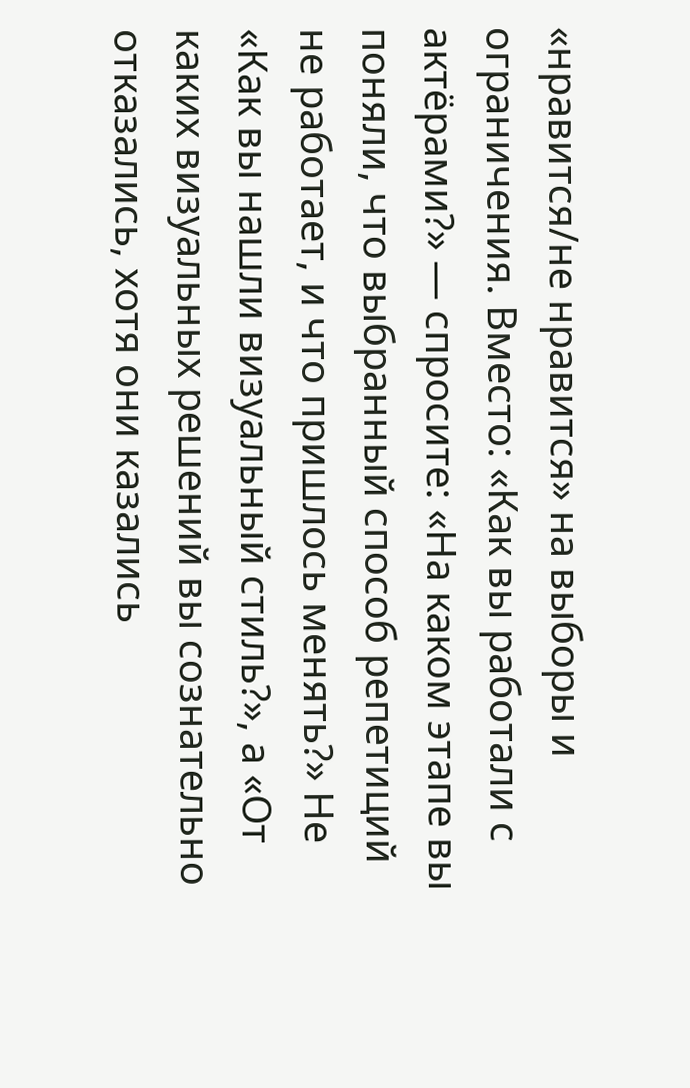«нравится/не нравится» на выборы и ограничения. Вместо: «Как вы работали с актёрами?» — спросите: «На каком этапе вы поняли, что выбранный способ репетиций не работает, и что пришлось менять?» Не «Как вы нашли визуальный стиль?», а «От каких визуальных решений вы сознательно отказались, хотя они казались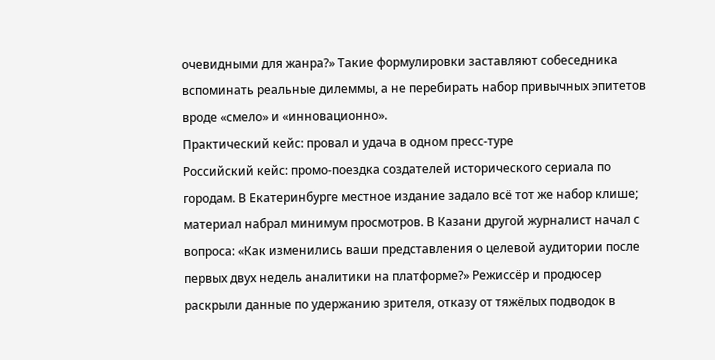очевидными для жанра?» Такие формулировки заставляют собеседника вспоминать реальные дилеммы, а не перебирать набор привычных эпитетов вроде «смело» и «инновационно».
Практический кейс: провал и удача в одном пресс‑туре
Российский кейс: промо‑поездка создателей исторического сериала по городам. В Екатеринбурге местное издание задало всё тот же набор клише; материал набрал минимум просмотров. В Казани другой журналист начал с вопроса: «Как изменились ваши представления о целевой аудитории после первых двух недель аналитики на платформе?» Режиссёр и продюсер раскрыли данные по удержанию зрителя, отказу от тяжёлых подводок в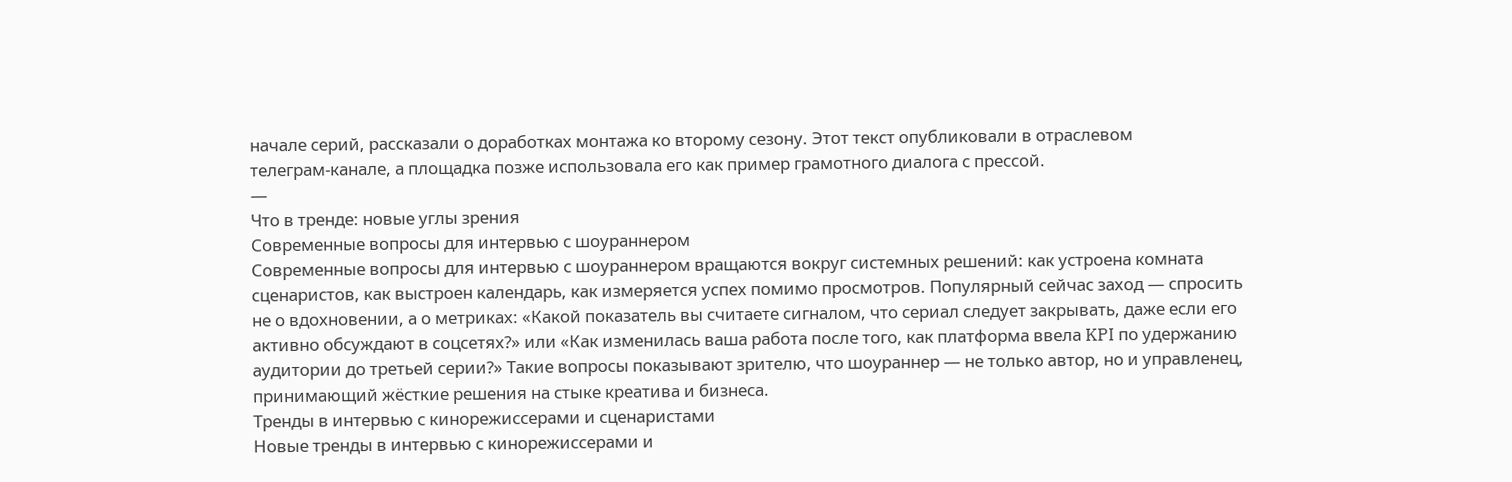начале серий, рассказали о доработках монтажа ко второму сезону. Этот текст опубликовали в отраслевом телеграм‑канале, а площадка позже использовала его как пример грамотного диалога с прессой.
—
Что в тренде: новые углы зрения
Современные вопросы для интервью с шоураннером
Современные вопросы для интервью с шоураннером вращаются вокруг системных решений: как устроена комната сценаристов, как выстроен календарь, как измеряется успех помимо просмотров. Популярный сейчас заход — спросить не о вдохновении, а о метриках: «Какой показатель вы считаете сигналом, что сериал следует закрывать, даже если его активно обсуждают в соцсетях?» или «Как изменилась ваша работа после того, как платформа ввела KPI по удержанию аудитории до третьей серии?» Такие вопросы показывают зрителю, что шоураннер — не только автор, но и управленец, принимающий жёсткие решения на стыке креатива и бизнеса.
Тренды в интервью с кинорежиссерами и сценаристами
Новые тренды в интервью с кинорежиссерами и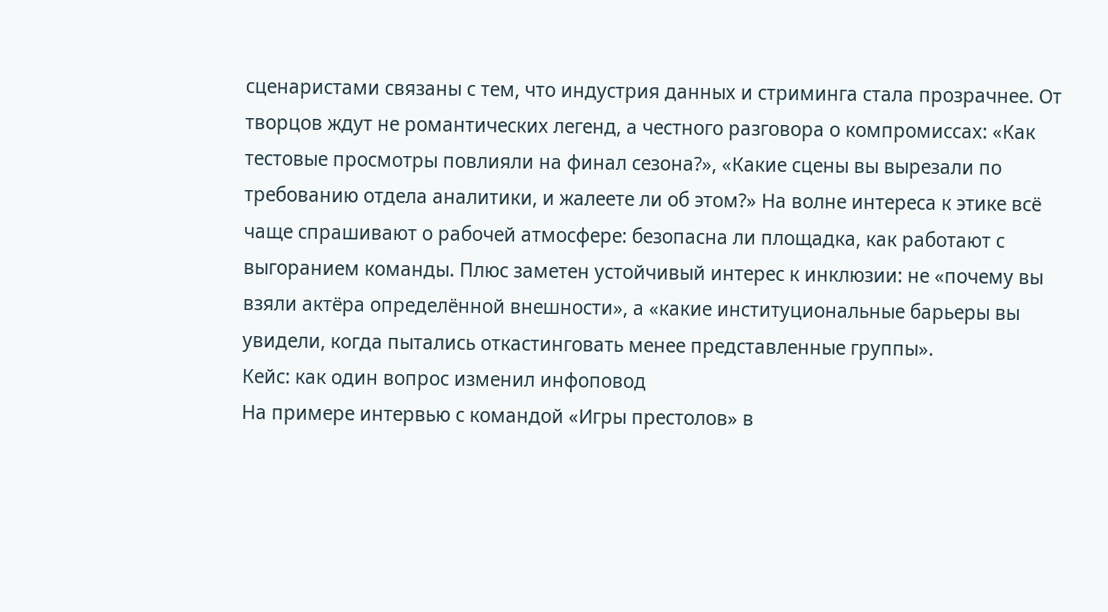сценаристами связаны с тем, что индустрия данных и стриминга стала прозрачнее. От творцов ждут не романтических легенд, а честного разговора о компромиссах: «Как тестовые просмотры повлияли на финал сезона?», «Какие сцены вы вырезали по требованию отдела аналитики, и жалеете ли об этом?» На волне интереса к этике всё чаще спрашивают о рабочей атмосфере: безопасна ли площадка, как работают с выгоранием команды. Плюс заметен устойчивый интерес к инклюзии: не «почему вы взяли актёра определённой внешности», а «какие институциональные барьеры вы увидели, когда пытались откастинговать менее представленные группы».
Кейс: как один вопрос изменил инфоповод
На примере интервью с командой «Игры престолов» в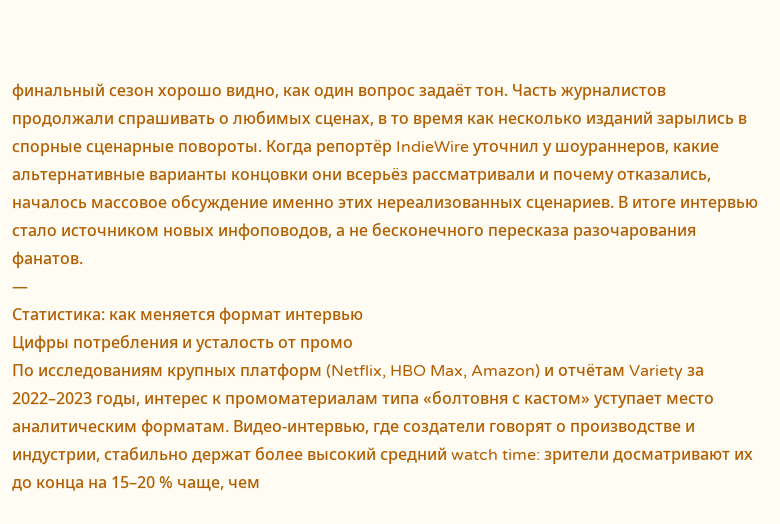финальный сезон хорошо видно, как один вопрос задаёт тон. Часть журналистов продолжали спрашивать о любимых сценах, в то время как несколько изданий зарылись в спорные сценарные повороты. Когда репортёр IndieWire уточнил у шоураннеров, какие альтернативные варианты концовки они всерьёз рассматривали и почему отказались, началось массовое обсуждение именно этих нереализованных сценариев. В итоге интервью стало источником новых инфоповодов, а не бесконечного пересказа разочарования фанатов.
—
Статистика: как меняется формат интервью
Цифры потребления и усталость от промо
По исследованиям крупных платформ (Netflix, HBO Max, Amazon) и отчётам Variety за 2022–2023 годы, интерес к промоматериалам типа «болтовня с кастом» уступает место аналитическим форматам. Видео‑интервью, где создатели говорят о производстве и индустрии, стабильно держат более высокий средний watch time: зрители досматривают их до конца на 15–20 % чаще, чем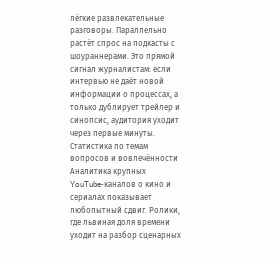лёгкие развлекательные разговоры. Параллельно растёт спрос на подкасты с шоураннерами. Это прямой сигнал журналистам: если интервью не даёт новой информации о процессах, а только дублирует трейлер и синопсис, аудитория уходит через первые минуты.
Статистика по темам вопросов и вовлечённости
Аналитика крупных YouTube‑каналов о кино и сериалах показывает любопытный сдвиг. Ролики, где львиная доля времени уходит на разбор сценарных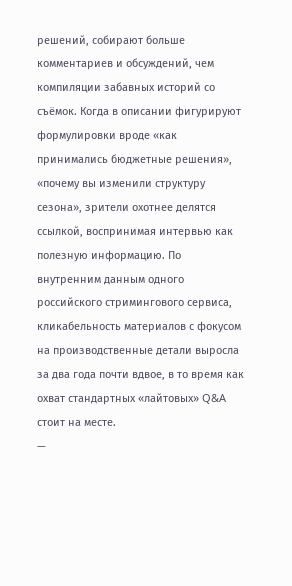решений, собирают больше комментариев и обсуждений, чем компиляции забавных историй со съёмок. Когда в описании фигурируют формулировки вроде «как принимались бюджетные решения», «почему вы изменили структуру сезона», зрители охотнее делятся ссылкой, воспринимая интервью как полезную информацию. По внутренним данным одного российского стримингового сервиса, кликабельность материалов с фокусом на производственные детали выросла за два года почти вдвое, в то время как охват стандартных «лайтовых» Q&A стоит на месте.
—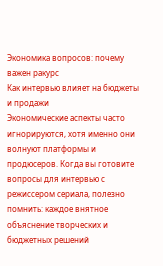Экономика вопросов: почему важен ракурс
Как интервью влияет на бюджеты и продажи
Экономические аспекты часто игнорируются, хотя именно они волнуют платформы и продюсеров. Когда вы готовите вопросы для интервью с режиссером сериала, полезно помнить: каждое внятное объяснение творческих и бюджетных решений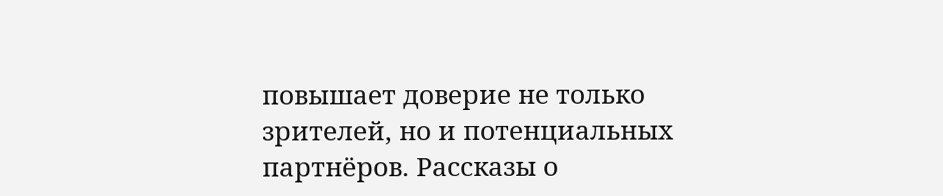повышает доверие не только зрителей, но и потенциальных партнёров. Рассказы о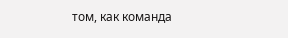том, как команда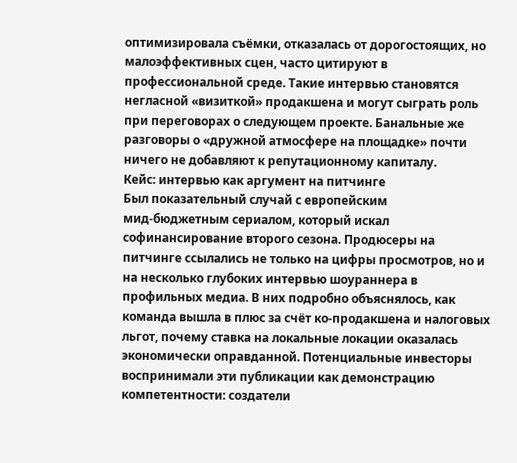оптимизировала съёмки, отказалась от дорогостоящих, но малоэффективных сцен, часто цитируют в профессиональной среде. Такие интервью становятся негласной «визиткой» продакшена и могут сыграть роль при переговорах о следующем проекте. Банальные же разговоры о «дружной атмосфере на площадке» почти ничего не добавляют к репутационному капиталу.
Кейс: интервью как аргумент на питчинге
Был показательный случай с европейским мид‑бюджетным сериалом, который искал софинансирование второго сезона. Продюсеры на питчинге ссылались не только на цифры просмотров, но и на несколько глубоких интервью шоураннера в профильных медиа. В них подробно объяснялось, как команда вышла в плюс за счёт ко‑продакшена и налоговых льгот, почему ставка на локальные локации оказалась экономически оправданной. Потенциальные инвесторы воспринимали эти публикации как демонстрацию компетентности: создатели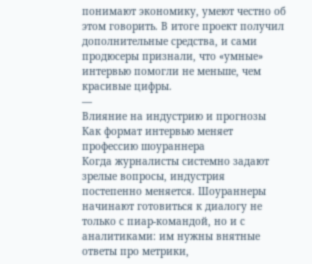понимают экономику, умеют честно об этом говорить. В итоге проект получил дополнительные средства, и сами продюсеры признали, что «умные» интервью помогли не меньше, чем красивые цифры.
—
Влияние на индустрию и прогнозы
Как формат интервью меняет профессию шоураннера
Когда журналисты системно задают зрелые вопросы, индустрия постепенно меняется. Шоураннеры начинают готовиться к диалогу не только с пиар‑командой, но и с аналитиками: им нужны внятные ответы про метрики,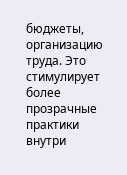бюджеты, организацию труда. Это стимулирует более прозрачные практики внутри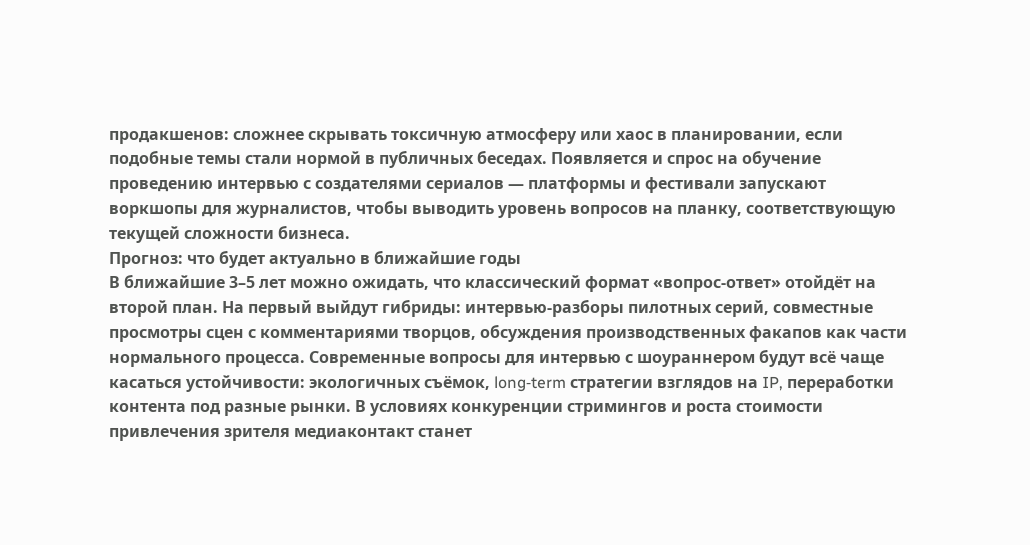продакшенов: сложнее скрывать токсичную атмосферу или хаос в планировании, если подобные темы стали нормой в публичных беседах. Появляется и спрос на обучение проведению интервью с создателями сериалов — платформы и фестивали запускают воркшопы для журналистов, чтобы выводить уровень вопросов на планку, соответствующую текущей сложности бизнеса.
Прогноз: что будет актуально в ближайшие годы
В ближайшие 3–5 лет можно ожидать, что классический формат «вопрос‑ответ» отойдёт на второй план. На первый выйдут гибриды: интервью‑разборы пилотных серий, совместные просмотры сцен с комментариями творцов, обсуждения производственных факапов как части нормального процесса. Современные вопросы для интервью с шоураннером будут всё чаще касаться устойчивости: экологичных съёмок, long‑term стратегии взглядов на IP, переработки контента под разные рынки. В условиях конкуренции стримингов и роста стоимости привлечения зрителя медиаконтакт станет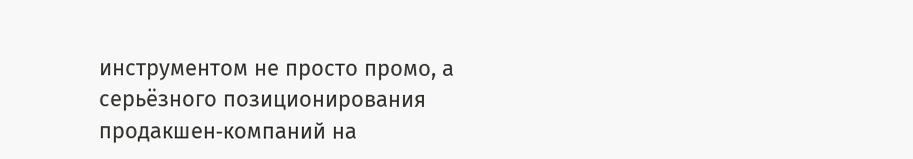инструментом не просто промо, а серьёзного позиционирования продакшен‑компаний на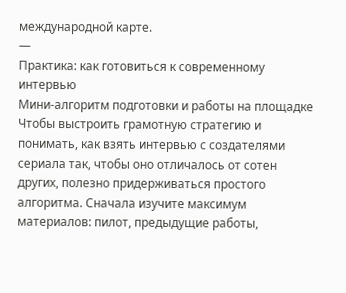международной карте.
—
Практика: как готовиться к современному интервью
Мини‑алгоритм подготовки и работы на площадке
Чтобы выстроить грамотную стратегию и понимать, как взять интервью с создателями сериала так, чтобы оно отличалось от сотен других, полезно придерживаться простого алгоритма. Сначала изучите максимум материалов: пилот, предыдущие работы,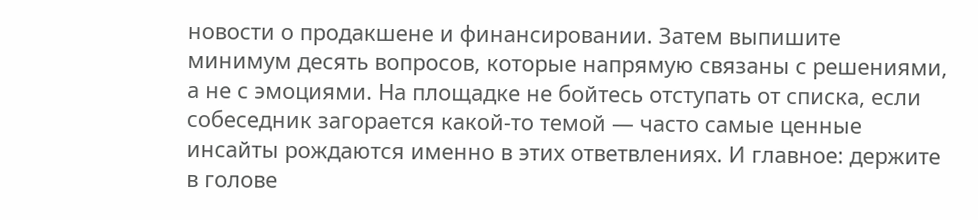новости о продакшене и финансировании. Затем выпишите минимум десять вопросов, которые напрямую связаны с решениями, а не с эмоциями. На площадке не бойтесь отступать от списка, если собеседник загорается какой‑то темой — часто самые ценные инсайты рождаются именно в этих ответвлениях. И главное: держите в голове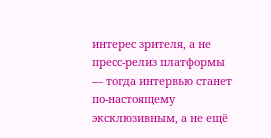интерес зрителя, а не пресс‑релиз платформы — тогда интервью станет по‑настоящему эксклюзивным, а не ещё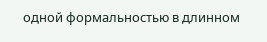одной формальностью в длинном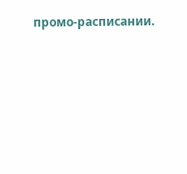промо‑расписании.